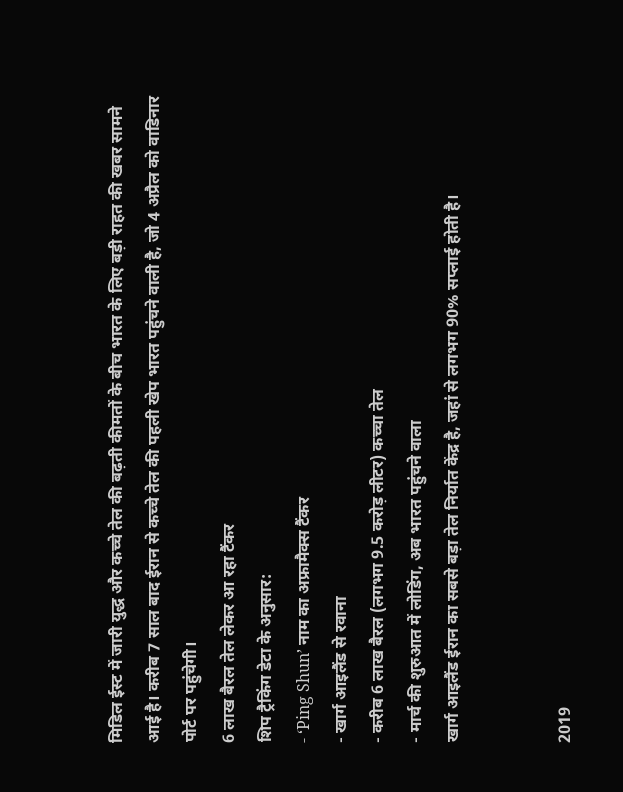मिडिल ईस्ट में जारी युद्ध और कच्चे तेल की बढ़ती कीमतों के बीच भारत के लिए बड़ी राहत की खबर सामने आई है। करीब 7 साल बाद ईरान से कच्चे तेल की पहली खेप भारत पहुंचने वाली है, जो 4 अप्रैल को वाडिनार पोर्ट पर पहुंचेगी।
6 लाख बैरल तेल लेकर आ रहा टैंकर
शिप ट्रैकिंग डेटा के अनुसार:
- ‘Ping Shun’ नाम का अफ्रामैक्स टैंकर
- खार्ग आइलैंड से रवाना
- करीब 6 लाख बैरल (लगभग 9.5 करोड़ लीटर) कच्चा तेल
- मार्च की शुरुआत में लोडिंग, अब भारत पहुंचने वाला
खार्ग आइलैंड ईरान का सबसे बड़ा तेल निर्यात केंद्र है, जहां से लगभग 90% सप्लाई होती है।


2019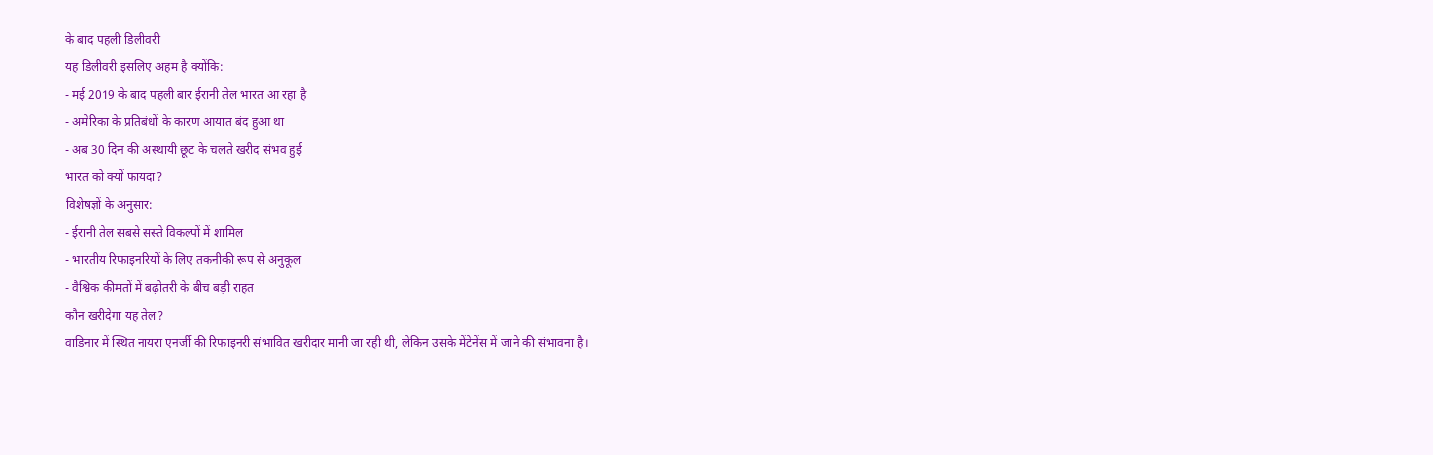के बाद पहली डिलीवरी
यह डिलीवरी इसलिए अहम है क्योंकि:
- मई 2019 के बाद पहली बार ईरानी तेल भारत आ रहा है
- अमेरिका के प्रतिबंधों के कारण आयात बंद हुआ था
- अब 30 दिन की अस्थायी छूट के चलते खरीद संभव हुई
भारत को क्यों फायदा?
विशेषज्ञों के अनुसार:
- ईरानी तेल सबसे सस्ते विकल्पों में शामिल
- भारतीय रिफाइनरियों के लिए तकनीकी रूप से अनुकूल
- वैश्विक कीमतों में बढ़ोतरी के बीच बड़ी राहत
कौन खरीदेगा यह तेल?
वाडिनार में स्थित नायरा एनर्जी की रिफाइनरी संभावित खरीदार मानी जा रही थी, लेकिन उसके मेंटेनेंस में जाने की संभावना है।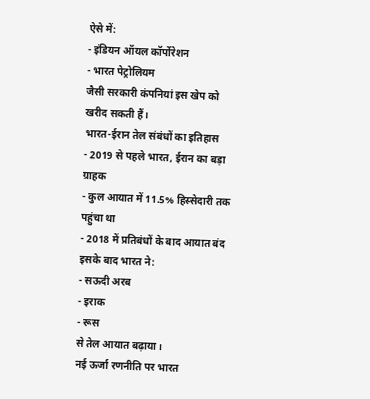ऐसे में:
- इंडियन ऑयल कॉर्पोरेशन
- भारत पेट्रोलियम
जैसी सरकारी कंपनियां इस खेप को खरीद सकती हैं।
भारत-ईरान तेल संबंधों का इतिहास
- 2019 से पहले भारत, ईरान का बड़ा ग्राहक
- कुल आयात में 11.5% हिस्सेदारी तक पहुंचा था
- 2018 में प्रतिबंधों के बाद आयात बंद
इसके बाद भारत ने:
- सऊदी अरब
- इराक
- रूस
से तेल आयात बढ़ाया।
नई ऊर्जा रणनीति पर भारत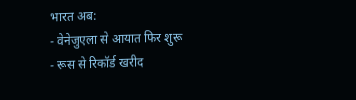भारत अब:
- वेनेजुएला से आयात फिर शुरू
- रूस से रिकॉर्ड खरीद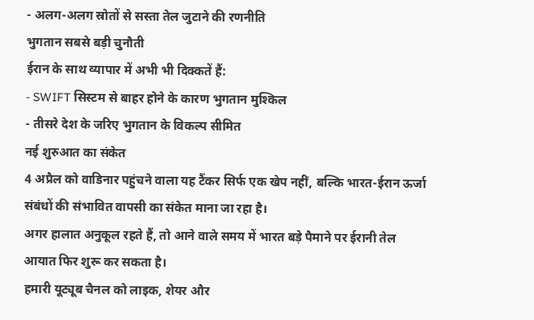- अलग-अलग स्रोतों से सस्ता तेल जुटाने की रणनीति
भुगतान सबसे बड़ी चुनौती
ईरान के साथ व्यापार में अभी भी दिक्कतें हैं:
- SWIFT सिस्टम से बाहर होने के कारण भुगतान मुश्किल
- तीसरे देश के जरिए भुगतान के विकल्प सीमित
नई शुरुआत का संकेत
4 अप्रैल को वाडिनार पहुंचने वाला यह टैंकर सिर्फ एक खेप नहीं, बल्कि भारत-ईरान ऊर्जा संबंधों की संभावित वापसी का संकेत माना जा रहा है।
अगर हालात अनुकूल रहते हैं, तो आने वाले समय में भारत बड़े पैमाने पर ईरानी तेल आयात फिर शुरू कर सकता है।
हमारी यूट्यूब चैनल को लाइक, शेयर और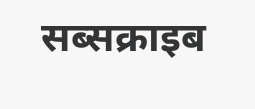सब्सक्राइब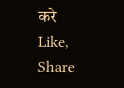करे
Like, Share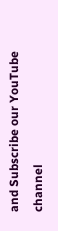and Subscribe our YouTube channel